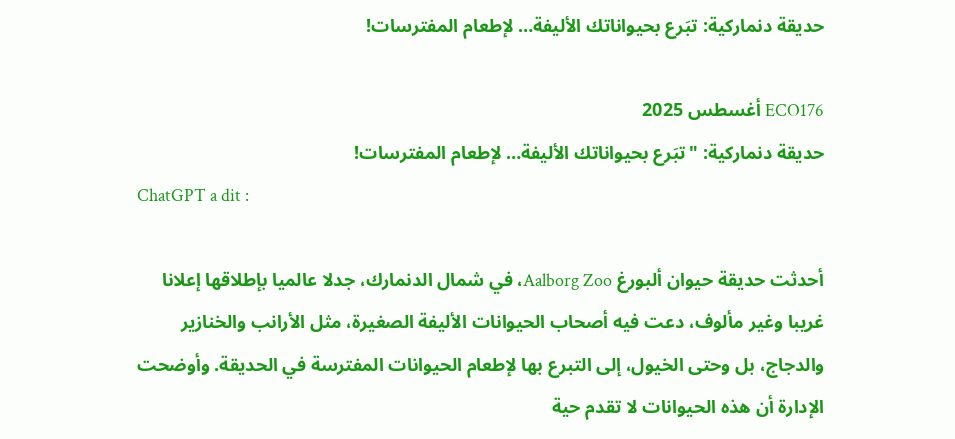حديقة دنماركية: تبَرع بحيواناتك الأليفة… لإطعام المفترسات!

ECO176 أغسطس 2025
حديقة دنماركية: "تبَرع بحيواناتك الأليفة… لإطعام المفترسات!
ChatGPT a dit :

أحدثت حديقة حيوان ألبورغ Aalborg Zoo، في شمال الدنمارك، جدلا عالميا بإطلاقها إعلانا غريبا وغير مألوف، دعت فيه أصحاب الحيوانات الأليفة الصغيرة، مثل الأرانب والخنازير والدجاج، بل وحتى الخيول، إلى التبرع بها لإطعام الحيوانات المفترسة في الحديقة. وأوضحت الإدارة أن هذه الحيوانات لا تقدم حية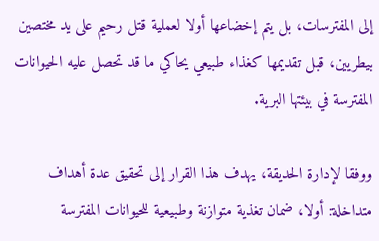إلى المفترسات، بل يتم إخضاعها أولا لعملية قتل رحيم على يد مختصين بيطريين، قبل تقديمها كغذاء طبيعي يحاكي ما قد تحصل عليه الحيوانات المفترسة في بيئتها البرية.

ووفقا لإدارة الحديقة، يهدف هذا القرار إلى تحقيق عدة أهداف متداخلة: أولا، ضمان تغذية متوازنة وطبيعية للحيوانات المفترسة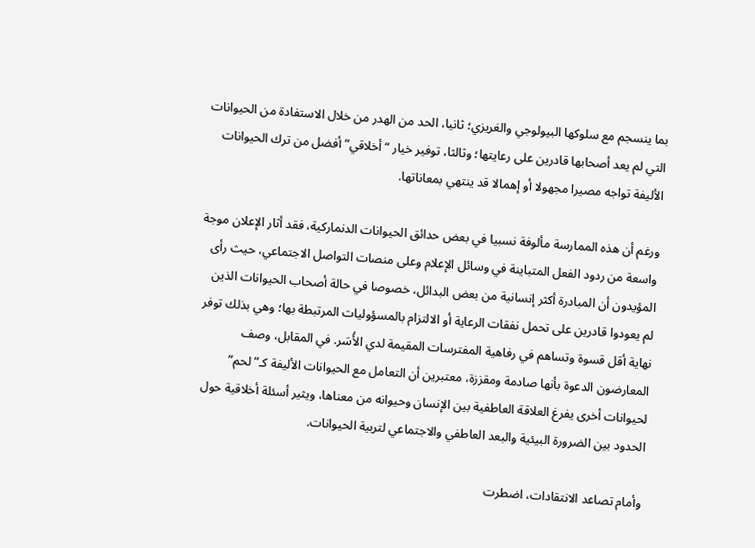بما ينسجم مع سلوكها البيولوجي والغريزي؛ ثانيا، الحد من الهدر من خلال الاستفادة من الحيوانات التي لم يعد أصحابها قادرين على رعايتها؛ وثالثا، توفير خيار “أخلاقي” أفضل من ترك الحيوانات الأليفة تواجه مصيرا مجهولا أو إهمالا قد ينتهي بمعاناتها.

ورغم أن هذه الممارسة مألوفة نسبيا في بعض حدائق الحيوانات الدنماركية، فقد أثار الإعلان موجة واسعة من ردود الفعل المتباينة في وسائل الإعلام وعلى منصات التواصل الاجتماعي، حيث رأى المؤيدون أن المبادرة أكثر إنسانية من بعض البدائل، خصوصا في حالة أصحاب الحيوانات الذين لم يعودوا قادرين على تحمل نفقات الرعاية أو الالتزام بالمسؤوليات المرتبطة بها؛ وهي بذلك توفر نهاية أقل قسوة وتساهم في رفاهية المفترسات المقيمة لدي الأُسَر. في المقابل، وصف المعارضون الدعوة بأنها صادمة ومقززة، معتبرين أن التعامل مع الحيوانات الأليفة كـ”لحم” لحيوانات أخرى يفرغ العلاقة العاطفية بين الإنسان وحيوانه من معناها، ويثير أسئلة أخلاقية حول الحدود بين الضرورة البيئية والبعد العاطفي والاجتماعي لتربية الحيوانات.

وأمام تصاعد الانتقادات، اضطرت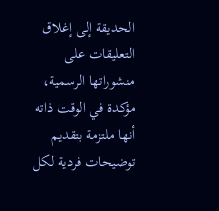الحديقة إلى إغلاق التعليقات على منشوراتها الرسمية، مؤكدة في الوقت ذاته أنها ملتزمة بتقديم توضيحات فردية لكل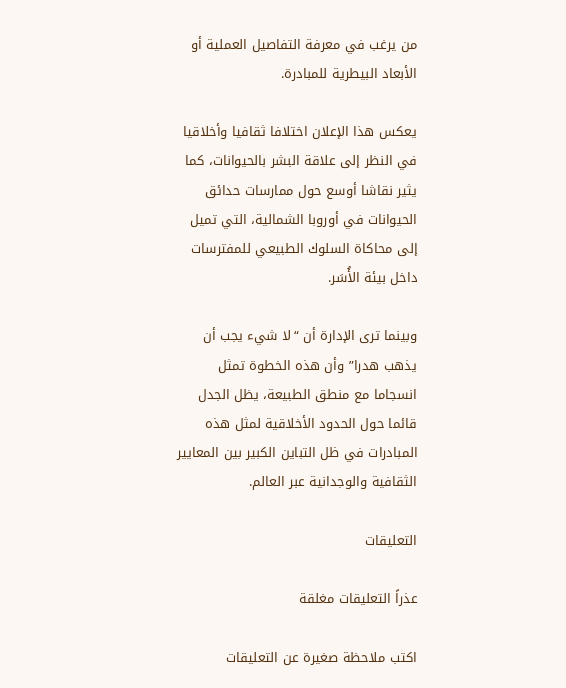من يرغب في معرفة التفاصيل العملية أو الأبعاد البيطرية للمبادرة.

يعكس هذا الإعلان اختلافا ثقافيا وأخلاقيا في النظر إلى علاقة البشر بالحيوانات، كما يثير نقاشا أوسع حول ممارسات حدائق الحيوانات في أوروبا الشمالية، التي تميل إلى محاكاة السلوك الطبيعي للمفترسات داخل بيئة الأُسَر.

وبينما ترى الإدارة أن “لا شيء يجب أن يذهب هدرا” وأن هذه الخطوة تمثل انسجاما مع منطق الطبيعة، يظل الجدل قائما حول الحدود الأخلاقية لمثل هذه المبادرات في ظل التباين الكبير بين المعايير الثقافية والوجدانية عبر العالم.

التعليقات

عذراً التعليقات مغلقة

اكتب ملاحظة صغيرة عن التعليقات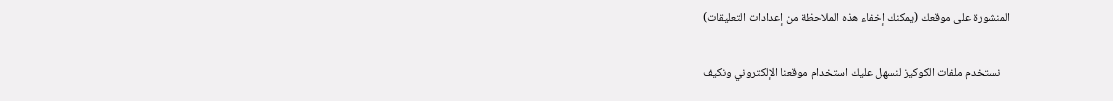المنشورة على موقعك (يمكنك إخفاء هذه الملاحظة من إعدادات التعليقات)

    نستخدم ملفات الكوكيز لنسهل عليك استخدام موقعنا الإلكتروني ونكيف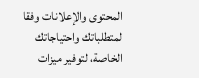المحتوى والإعلانات وفقا لمتطلباتك واحتياجاتك الخاصة، لتوفير ميزات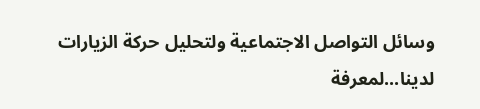وسائل التواصل الاجتماعية ولتحليل حركة الزيارات لدينا...لمعرفة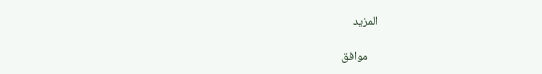المزيد

    موافق